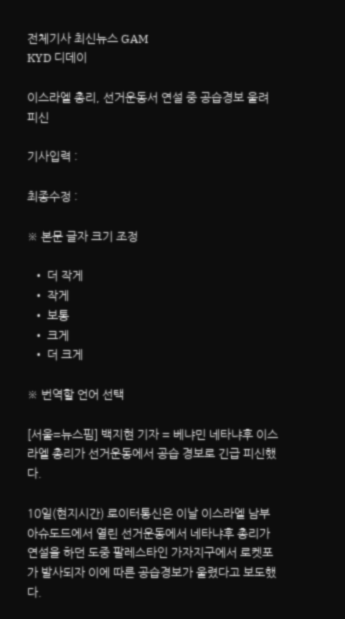전체기사 최신뉴스 GAM
KYD 디데이

이스라엘 총리, 선거운동서 연설 중 공습경보 울려 피신

기사입력 :

최종수정 :

※ 본문 글자 크기 조정

  • 더 작게
  • 작게
  • 보통
  • 크게
  • 더 크게

※ 번역할 언어 선택

[서울=뉴스핌] 백지현 기자 = 베냐민 네타냐후 이스라엘 총리가 선거운동에서 공습 경보로 긴급 피신했다.

10일(현지시간) 로이터통신은 이날 이스라엘 남부 아슈도드에서 열린 선거운동에서 네타냐후 총리가 연설을 하던 도중 팔레스타인 가자지구에서 로켓포가 발사되자 이에 따른 공습경보가 울렸다고 보도했다.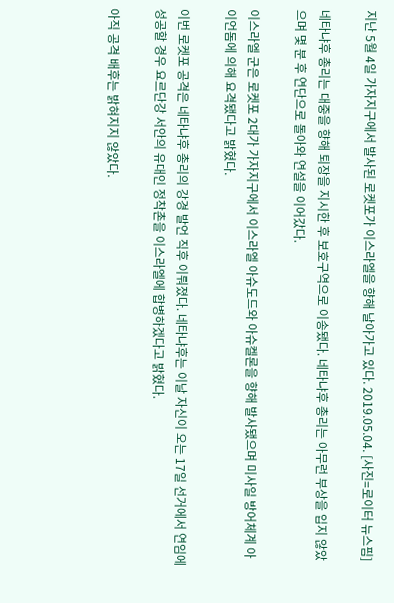지난 5월 4일 가자지구에서 발사된 로켓포가 이스라엘을 향해 날아가고 있다. 2019.05.04. [사진=로이터 뉴스핌]

네타냐후 총리는 대중을 향해 퇴장을 지시한 후 보호구역으로 이송됐다. 네타냐후 총리는 아무런 부상을 입지 않았으며 몇 분 후 연단으로 돌아와 연설을 이어갔다.

이스라엘 군은 로켓포 2대가 가자지구에서 이스라엘 아슈도드와 아슈켈론을 향해 발사됐으며 미사일 방어체계 아이언돔에 의해 요격됐다고 밝혔다.

이번 로켓포 공격은 네타냐후 총리의 강경 발언 직후 이뤄졌다. 네타냐후는 이날 자신이 오는 17일 선거에서 연임에 성공할 경우 요르단강 서안의 유대인 정착촌을 이스라엘에 합병하겠다고 밝혔다.

아직 공격 배후는 밝혀지지 않았다.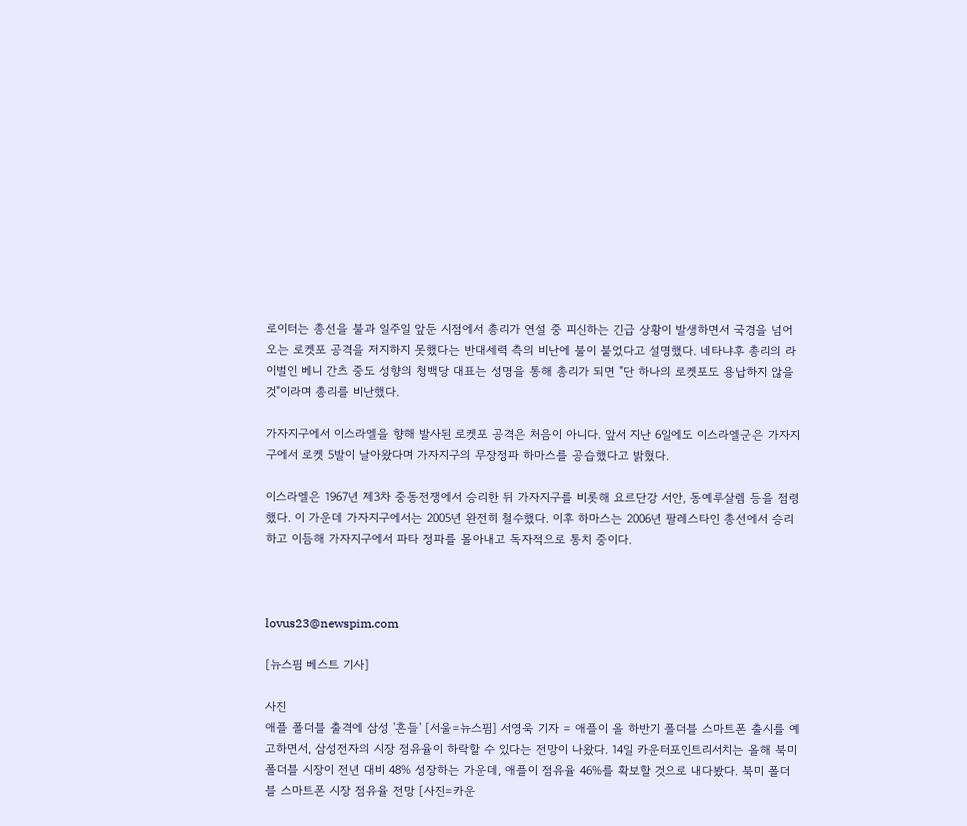로이터는 총선을 불과 일주일 앞둔 시점에서 총리가 연설 중 피신하는 긴급 상황이 발생하면서 국경을 넘어오는 로켓포 공격을 저지하지 못했다는 반대세력 측의 비난에 불이 붙었다고 설명했다. 네타냐후 총리의 라이벌인 베니 간츠 중도 성향의 청백당 대표는 성명을 통해 총리가 되면 "단 하나의 로켓포도 용납하지 않을 것"이라며 총리를 비난했다.

가자지구에서 이스라엘을 향해 발사된 로켓포 공격은 처음이 아니다. 앞서 지난 6일에도 이스라엘군은 가자지구에서 로켓 5발이 날아왔다며 가자지구의 무장정파 하마스를 공습했다고 밝혔다.

이스라엘은 1967년 제3차 중동전쟁에서 승리한 뒤 가자지구를 비롯해 요르단강 서안, 동예루살렘 등을 점령했다. 이 가운데 가자지구에서는 2005년 완전히 철수했다. 이후 하마스는 2006년 팔레스타인 총선에서 승리하고 이듬해 가자지구에서 파타 정파를 몰아내고 독자적으로 통치 중이다.



lovus23@newspim.com

[뉴스핌 베스트 기사]

사진
애플 폴더블 출격에 삼성 '흔들' [서울=뉴스핌] 서영욱 기자 = 애플이 올 하반기 폴더블 스마트폰 출시를 예고하면서, 삼성전자의 시장 점유율이 하락할 수 있다는 전망이 나왔다. 14일 카운터포인트리서치는 올해 북미 폴더블 시장이 전년 대비 48% 성장하는 가운데, 애플이 점유율 46%를 확보할 것으로 내다봤다. 북미 폴더블 스마트폰 시장 점유율 전망 [사진=카운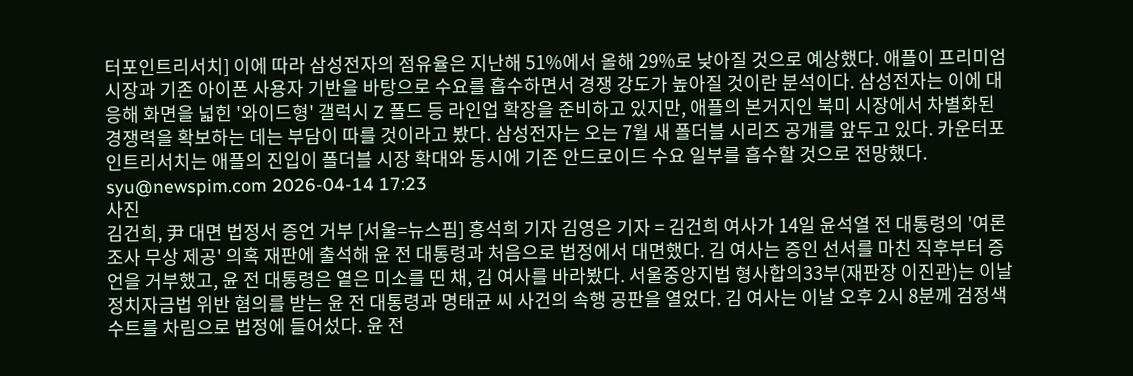터포인트리서치] 이에 따라 삼성전자의 점유율은 지난해 51%에서 올해 29%로 낮아질 것으로 예상했다. 애플이 프리미엄 시장과 기존 아이폰 사용자 기반을 바탕으로 수요를 흡수하면서 경쟁 강도가 높아질 것이란 분석이다. 삼성전자는 이에 대응해 화면을 넓힌 '와이드형' 갤럭시 Z 폴드 등 라인업 확장을 준비하고 있지만, 애플의 본거지인 북미 시장에서 차별화된 경쟁력을 확보하는 데는 부담이 따를 것이라고 봤다. 삼성전자는 오는 7월 새 폴더블 시리즈 공개를 앞두고 있다. 카운터포인트리서치는 애플의 진입이 폴더블 시장 확대와 동시에 기존 안드로이드 수요 일부를 흡수할 것으로 전망했다. syu@newspim.com 2026-04-14 17:23
사진
김건희, 尹 대면 법정서 증언 거부 [서울=뉴스핌] 홍석희 기자 김영은 기자 = 김건희 여사가 14일 윤석열 전 대통령의 '여론조사 무상 제공' 의혹 재판에 출석해 윤 전 대통령과 처음으로 법정에서 대면했다. 김 여사는 증인 선서를 마친 직후부터 증언을 거부했고, 윤 전 대통령은 옅은 미소를 띤 채, 김 여사를 바라봤다. 서울중앙지법 형사합의33부(재판장 이진관)는 이날 정치자금법 위반 혐의를 받는 윤 전 대통령과 명태균 씨 사건의 속행 공판을 열었다. 김 여사는 이날 오후 2시 8분께 검정색 수트를 차림으로 법정에 들어섰다. 윤 전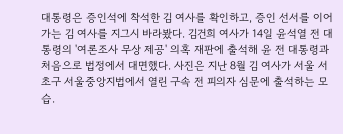대통령은 증인석에 착석한 김 여사를 확인하고, 증인 선서를 이어가는 김 여사를 지그시 바라봤다. 김건희 여사가 14일 윤석열 전 대통령의 '여론조사 무상 제공' 의혹 재판에 출석해 윤 전 대통령과 처음으로 법정에서 대면했다. 사진은 지난 8월 김 여사가 서울 서초구 서울중앙지법에서 열린 구속 전 피의자 심문에 출석하는 모습.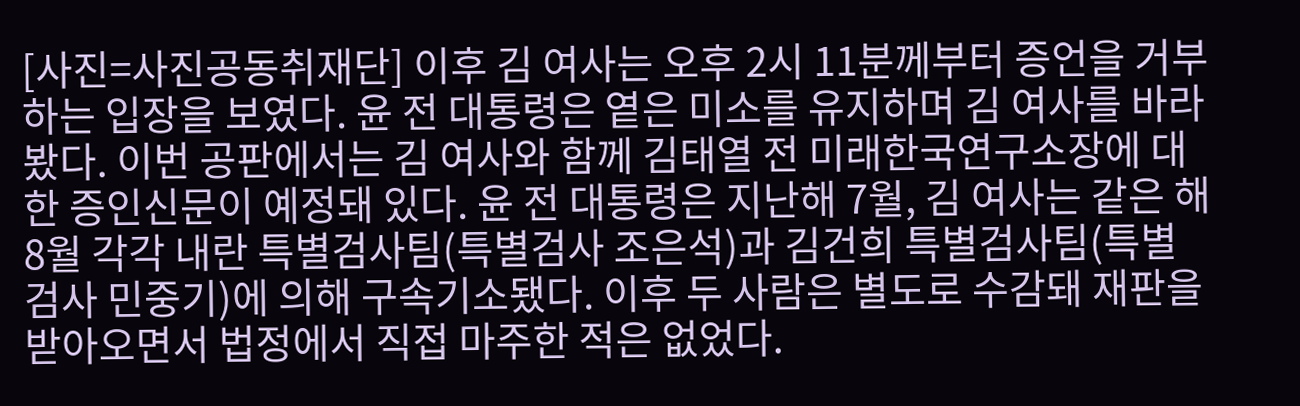[사진=사진공동취재단] 이후 김 여사는 오후 2시 11분께부터 증언을 거부하는 입장을 보였다. 윤 전 대통령은 옅은 미소를 유지하며 김 여사를 바라봤다. 이번 공판에서는 김 여사와 함께 김태열 전 미래한국연구소장에 대한 증인신문이 예정돼 있다. 윤 전 대통령은 지난해 7월, 김 여사는 같은 해 8월 각각 내란 특별검사팀(특별검사 조은석)과 김건희 특별검사팀(특별검사 민중기)에 의해 구속기소됐다. 이후 두 사람은 별도로 수감돼 재판을 받아오면서 법정에서 직접 마주한 적은 없었다.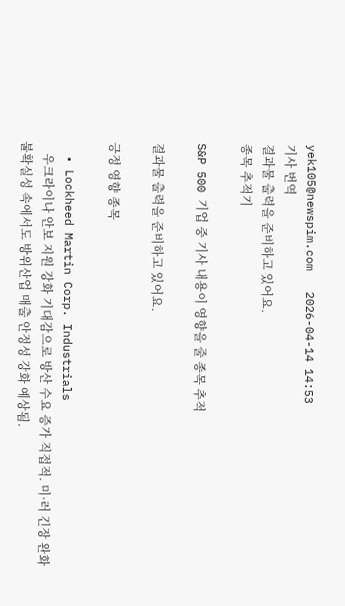yek105@newspim.com   2026-04-14 14:53
기사 번역
결과물 출력을 준비하고 있어요.
종목 추적기

S&P 500 기업 중 기사 내용이 영향을 줄 종목 추적

결과물 출력을 준비하고 있어요.

긍정 영향 종목

  • Lockheed Martin Corp. Industrials
    우크라이나 안보 지원 강화 기대감으로 방산 수요 증가 직접적. 미·러 긴장 완화 불확실성 속에서도 방위산업 매출 안정성 강화 예상됨.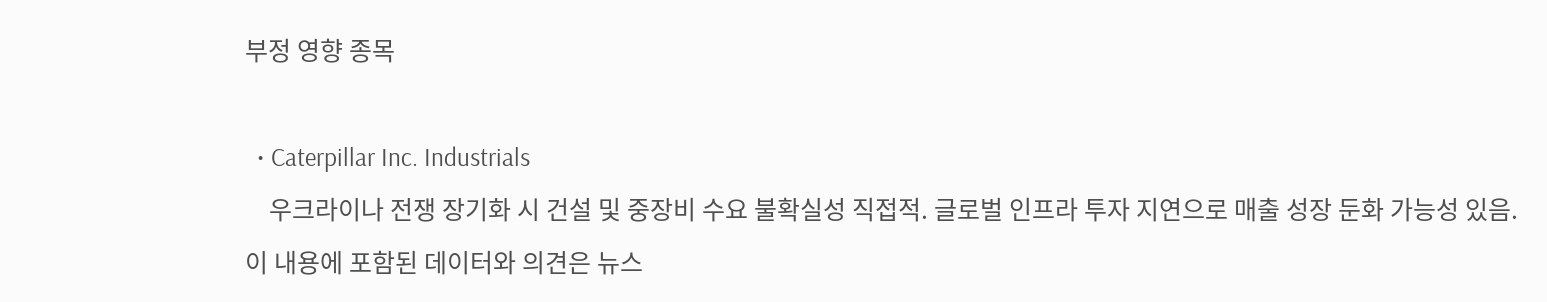부정 영향 종목

  • Caterpillar Inc. Industrials
    우크라이나 전쟁 장기화 시 건설 및 중장비 수요 불확실성 직접적. 글로벌 인프라 투자 지연으로 매출 성장 둔화 가능성 있음.
이 내용에 포함된 데이터와 의견은 뉴스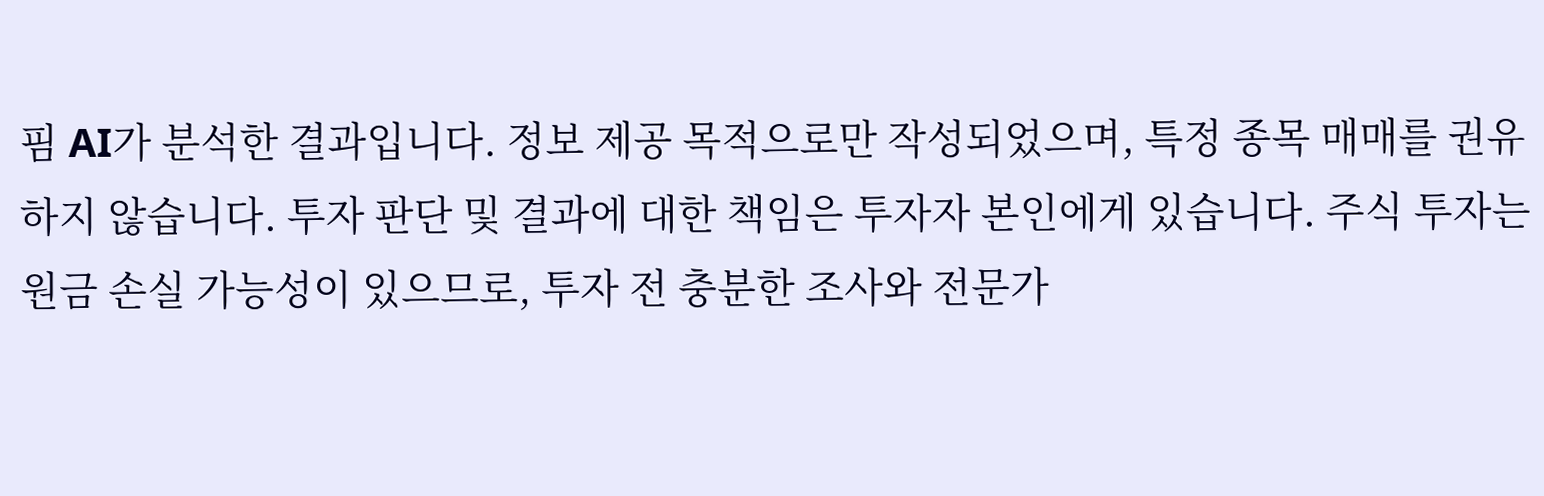핌 AI가 분석한 결과입니다. 정보 제공 목적으로만 작성되었으며, 특정 종목 매매를 권유하지 않습니다. 투자 판단 및 결과에 대한 책임은 투자자 본인에게 있습니다. 주식 투자는 원금 손실 가능성이 있으므로, 투자 전 충분한 조사와 전문가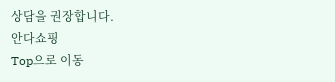상담을 권장합니다.
안다쇼핑
Top으로 이동